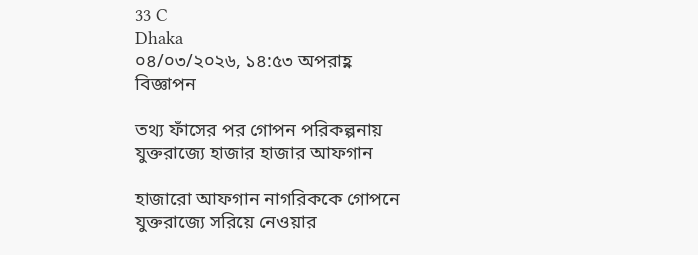33 C
Dhaka
০৪/০৩/২০২৬, ১৪:৫৩ অপরাহ্ণ
বিজ্ঞাপন

তথ্য ফাঁসের পর গোপন পরিকল্পনায় যুক্তরাজ্যে হাজার হাজার আফগান

হাজারো আফগান নাগরিককে গোপনে যুক্তরাজ্যে সরিয়ে নেওয়ার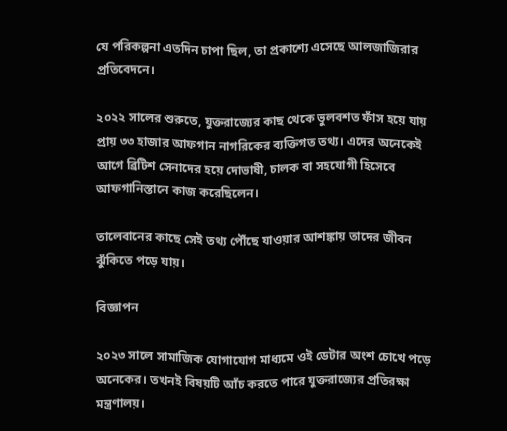যে পরিকল্পনা এতদিন চাপা ছিল, তা প্রকাশ্যে এসেছে আলজাজিরার প্রতিবেদনে।

২০২২ সালের শুরুতে, যুক্তরাজ্যের কাছ থেকে ভুলবশত ফাঁস হয়ে যায় প্রায় ৩৩ হাজার আফগান নাগরিকের ব্যক্তিগত তথ্য। এদের অনেকেই আগে ব্রিটিশ সেনাদের হয়ে দোভাষী, চালক বা সহযোগী হিসেবে আফগানিস্তানে কাজ করেছিলেন।

তালেবানের কাছে সেই তথ্য পৌঁছে যাওয়ার আশঙ্কায় তাদের জীবন ঝুঁকিতে পড়ে যায়।

বিজ্ঞাপন

২০২৩ সালে সামাজিক যোগাযোগ মাধ্যমে ওই ডেটার অংশ চোখে পড়ে অনেকের। তখনই বিষয়টি আঁচ করতে পারে যুক্তরাজ্যের প্রতিরক্ষা মন্ত্রণালয়।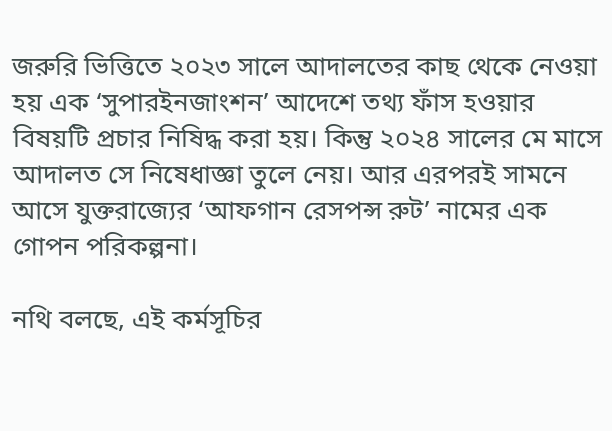জরুরি ভিত্তিতে ২০২৩ সালে আদালতের কাছ থেকে নেওয়া হয় এক ‘সুপারইনজাংশন’ আদেশে তথ্য ফাঁস হওয়ার বিষয়টি প্রচার নিষিদ্ধ করা হয়। কিন্তু ২০২৪ সালের মে মাসে আদালত সে নিষেধাজ্ঞা তুলে নেয়। আর এরপরই সামনে আসে যুক্তরাজ্যের ‘আফগান রেসপন্স রুট’ নামের এক গোপন পরিকল্পনা।

নথি বলছে, এই কর্মসূচির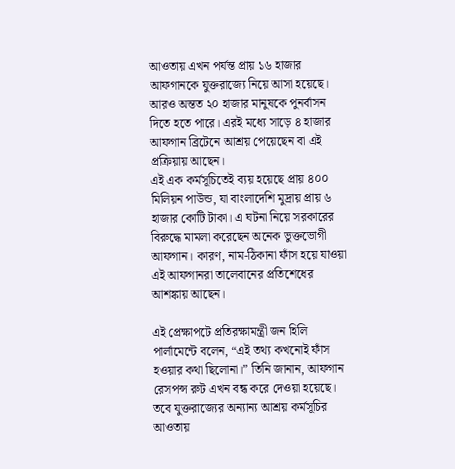আওতায় এখন পর্যন্ত প্রায় ১৬ হাজার আফগানকে যুক্তরাজ্যে নিয়ে আসা হয়েছে। আরও অন্তত ২০ হাজার মানুষকে পুনর্বাসন দিতে হতে পারে। এরই মধ্যে সাড়ে ৪ হাজার আফগান ব্রিটেনে আশ্রয় পেয়েছেন বা এই প্রক্রিয়ায় আছেন।
এই এক কর্মসূচিতেই ব্যয় হয়েছে প্রায় ৪০০ মিলিয়ন পাউন্ড, যা বাংলাদেশি মুদ্রায় প্রায় ৬ হাজার কোটি টাকা। এ ঘটনা নিয়ে সরকারের বিরুদ্ধে মামলা করেছেন অনেক ভুক্তভোগী আফগান। কারণ, নাম-ঠিকানা ফাঁস হয়ে যাওয়া এই আফগানরা তালেবানের প্রতিশেধের আশঙ্কায় আছেন।

এই প্রেক্ষাপটে প্রতিরক্ষামন্ত্রী জন হিলি পার্লামেন্টে বলেন, “এই তথ্য কখনোই ফাঁস হওয়ার কথা ছিলোনা।” তিনি জানান, আফগান রেসপন্স রুট এখন বন্ধ করে দেওয়া হয়েছে। তবে যুক্তরাজ্যের অন্যান্য আশ্রয় কর্মসূচির আওতায়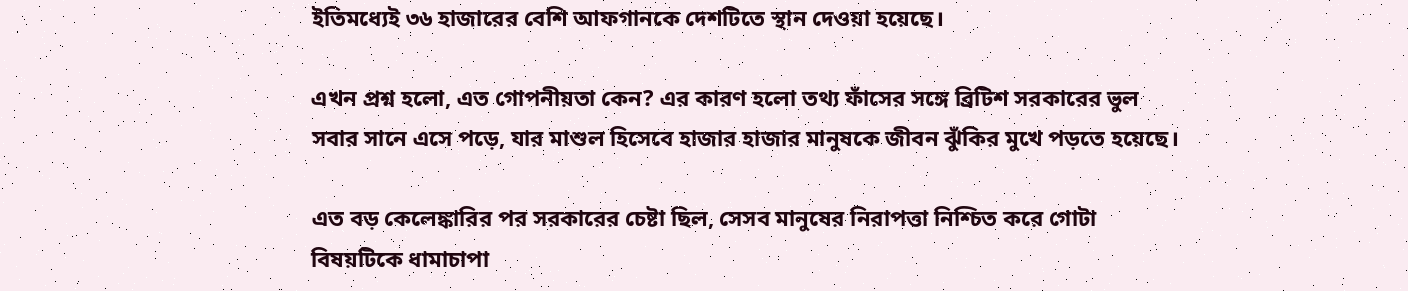ইতিমধ্যেই ৩৬ হাজারের বেশি আফগানকে দেশটিতে স্থান দেওয়া হয়েছে।

এখন প্রশ্ন হলো, এত গোপনীয়তা কেন? এর কারণ হলো তথ্য ফাঁসের সঙ্গে ব্রিটিশ সরকারের ভুল সবার সানে এসে পড়ে, যার মাশুল হিসেবে হাজার হাজার মানুষকে জীবন ঝুঁকির মুখে পড়তে হয়েছে।

এত বড় কেলেঙ্কারির পর সরকারের চেষ্টা ছিল, সেসব মানুষের নিরাপত্তা নিশ্চিত করে গোটা বিষয়টিকে ধামাচাপা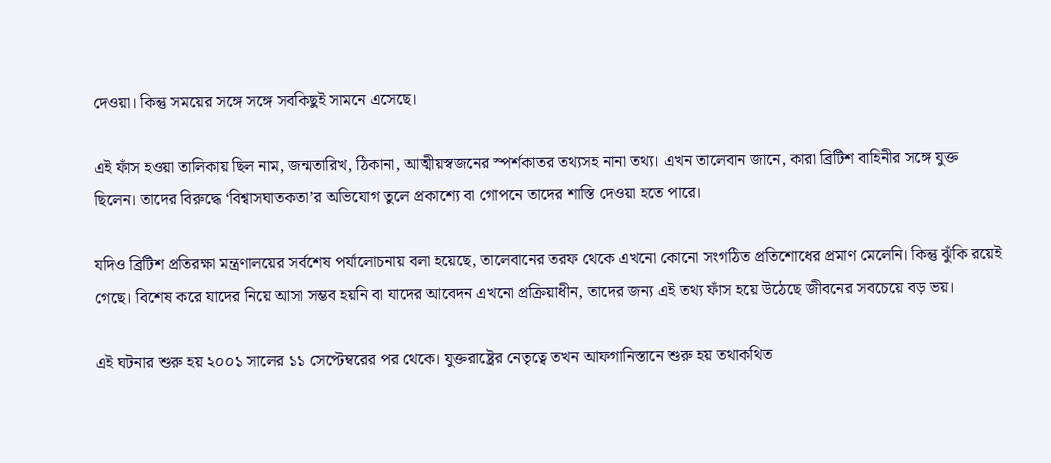দেওয়া। কিন্তু সময়ের সঙ্গে সঙ্গে সবকিছুই সামনে এসেছে।

এই ফাঁস হওয়া তালিকায় ছিল নাম, জন্মতারিখ, ঠিকানা, আত্মীয়স্বজনের স্পর্শকাতর তথ্যসহ নানা তথ্য। এখন তালেবান জানে, কারা ব্রিটিশ বাহিনীর সঙ্গে যুক্ত ছিলেন। তাদের বিরুদ্ধে ‘বিশ্বাসঘাতকতা’র অভিযোগ তুলে প্রকাশ্যে বা গোপনে তাদের শাস্তি দেওয়া হতে পারে।

যদিও ব্রিটিশ প্রতিরক্ষা মন্ত্রণালয়ের সর্বশেষ পর্যালোচনায় বলা হয়েছে, তালেবানের তরফ থেকে এখনো কোনো সংগঠিত প্রতিশোধের প্রমাণ মেলেনি। কিন্তু ঝুঁকি রয়েই গেছে। বিশেষ করে যাদের নিয়ে আসা সম্ভব হয়নি বা যাদের আবেদন এখনো প্রক্রিয়াধীন, তাদের জন্য এই তথ্য ফাঁস হয়ে উঠেছে জীবনের সবচেয়ে বড় ভয়।

এই ঘটনার শুরু হয় ২০০১ সালের ১১ সেপ্টেম্বরের পর থেকে। যুক্তরাষ্ট্রের নেতৃত্বে তখন আফগানিস্তানে শুরু হয় তথাকথিত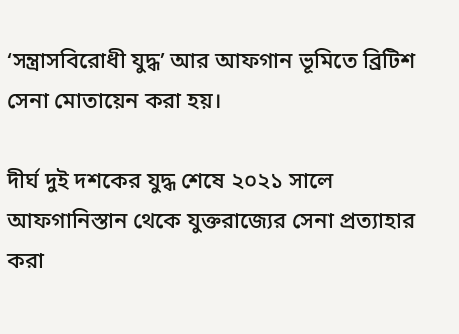‘সন্ত্রাসবিরোধী যুদ্ধ’ আর আফগান ভূমিতে ব্রিটিশ সেনা মোতায়েন করা হয়।

দীর্ঘ দুই দশকের যুদ্ধ শেষে ২০২১ সালে আফগানিস্তান থেকে যুক্তরাজ্যের সেনা প্রত্যাহার করা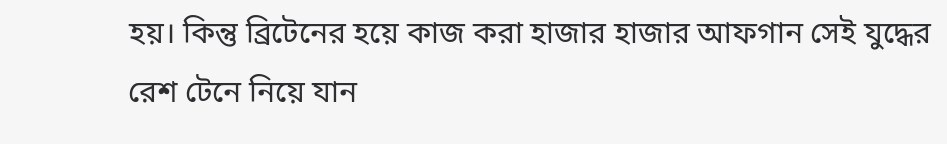হয়। কিন্তু ব্রিটেনের হয়ে কাজ করা হাজার হাজার আফগান সেই যুদ্ধের রেশ টেনে নিয়ে যান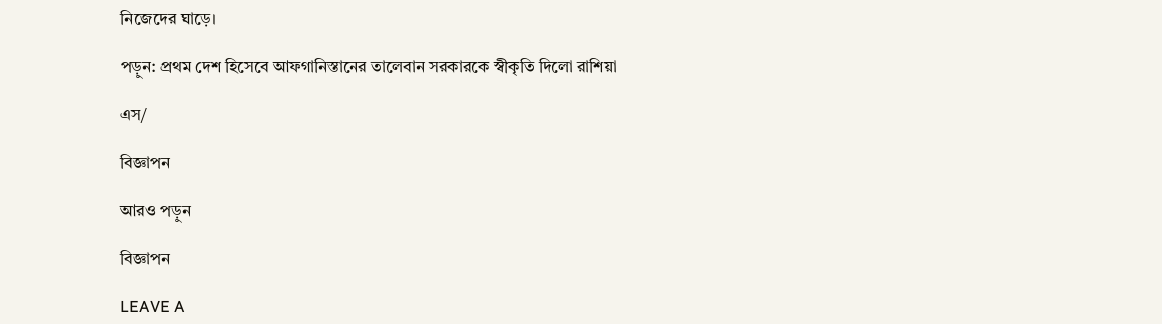নিজেদের ঘাড়ে।

পড়ুন: প্রথম দেশ হিসেবে আফগানিস্তানের তালেবান সরকারকে স্বীকৃতি দিলো রাশিয়া

এস/

বিজ্ঞাপন

আরও পড়ুন

বিজ্ঞাপন

LEAVE A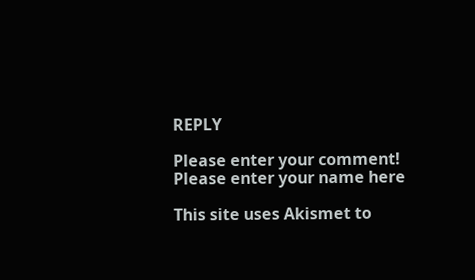REPLY

Please enter your comment!
Please enter your name here

This site uses Akismet to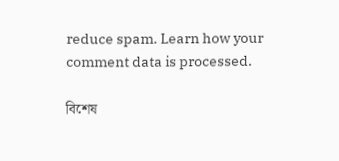reduce spam. Learn how your comment data is processed.

বিশেষ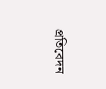প্রতিবেদন